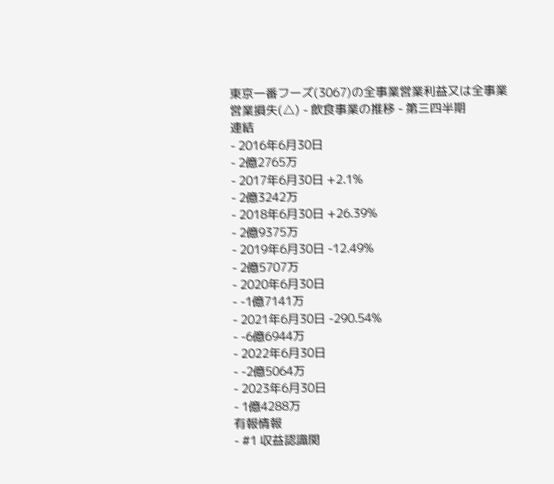東京一番フーズ(3067)の全事業営業利益又は全事業営業損失(△) - 飲食事業の推移 - 第三四半期
連結
- 2016年6月30日
- 2億2765万
- 2017年6月30日 +2.1%
- 2億3242万
- 2018年6月30日 +26.39%
- 2億9375万
- 2019年6月30日 -12.49%
- 2億5707万
- 2020年6月30日
- -1億7141万
- 2021年6月30日 -290.54%
- -6億6944万
- 2022年6月30日
- -2億5064万
- 2023年6月30日
- 1億4288万
有報情報
- #1 収益認識関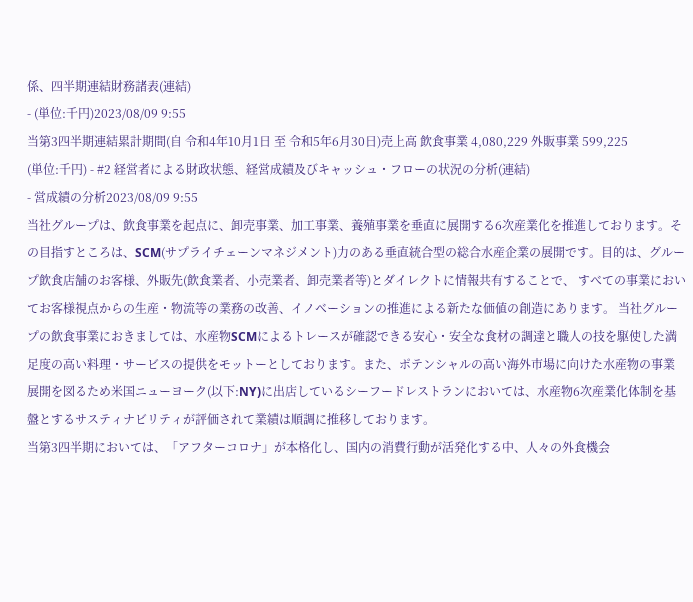係、四半期連結財務諸表(連結)
- (単位:千円)2023/08/09 9:55
当第3四半期連結累計期間(自 令和4年10月1日 至 令和5年6月30日)売上高 飲食事業 4,080,229 外販事業 599,225
(単位:千円) - #2 経営者による財政状態、経営成績及びキャッシュ・フローの状況の分析(連結)
- 営成績の分析2023/08/09 9:55
当社グループは、飲食事業を起点に、卸売事業、加工事業、養殖事業を垂直に展開する6次産業化を推進しております。その目指すところは、SCM(サプライチェーンマネジメント)力のある垂直統合型の総合水産企業の展開です。目的は、グループ飲食店舗のお客様、外販先(飲食業者、小売業者、卸売業者等)とダイレクトに情報共有することで、 すべての事業においてお客様視点からの生産・物流等の業務の改善、イノベーションの推進による新たな価値の創造にあります。 当社グループの飲食事業におきましては、水産物SCMによるトレースが確認できる安心・安全な食材の調達と職人の技を駆使した満足度の高い料理・サービスの提供をモットーとしております。また、ポテンシャルの高い海外市場に向けた水産物の事業展開を図るため米国ニューヨーク(以下:NY)に出店しているシーフードレストランにおいては、水産物6次産業化体制を基盤とするサスティナビリティが評価されて業績は順調に推移しております。
当第3四半期においては、「アフターコロナ」が本格化し、国内の消費行動が活発化する中、人々の外食機会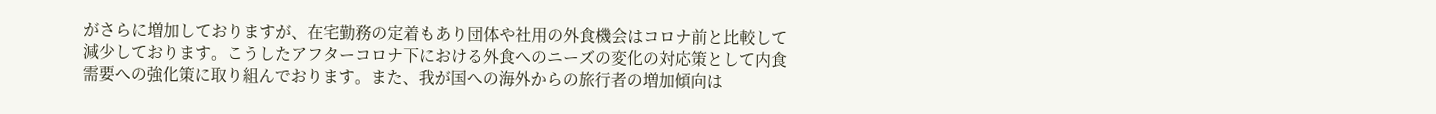がさらに増加しておりますが、在宅勤務の定着もあり団体や社用の外食機会はコロナ前と比較して減少しております。こうしたアフターコロナ下における外食へのニーズの変化の対応策として内食需要への強化策に取り組んでおります。また、我が国への海外からの旅行者の増加傾向は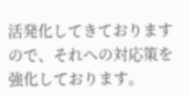活発化してきておりますので、それへの対応策を強化しております。